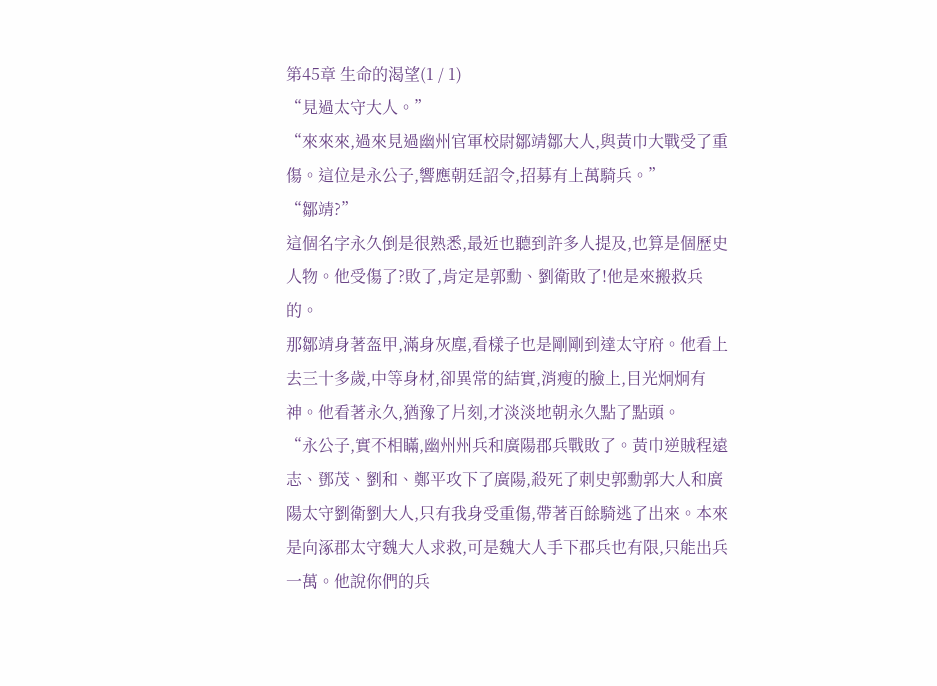第45章 生命的渴望(1 / 1)
“見過太守大人。”
“來來來,過來見過幽州官軍校尉鄒靖鄒大人,與黃巾大戰受了重傷。這位是永公子,響應朝廷詔令,招募有上萬騎兵。”
“鄒靖?”
這個名字永久倒是很熟悉,最近也聽到許多人提及,也算是個歷史人物。他受傷了?敗了,肯定是郭勳、劉衛敗了!他是來搬救兵的。
那鄒靖身著盔甲,滿身灰塵,看樣子也是剛剛到達太守府。他看上去三十多歲,中等身材,卻異常的結實,消瘦的臉上,目光炯炯有神。他看著永久,猶豫了片刻,才淡淡地朝永久點了點頭。
“永公子,實不相瞞,幽州州兵和廣陽郡兵戰敗了。黃巾逆賊程遠志、鄧茂、劉和、鄭平攻下了廣陽,殺死了刺史郭勳郭大人和廣陽太守劉衛劉大人,只有我身受重傷,帶著百餘騎逃了出來。本來是向涿郡太守魏大人求救,可是魏大人手下郡兵也有限,只能出兵一萬。他說你們的兵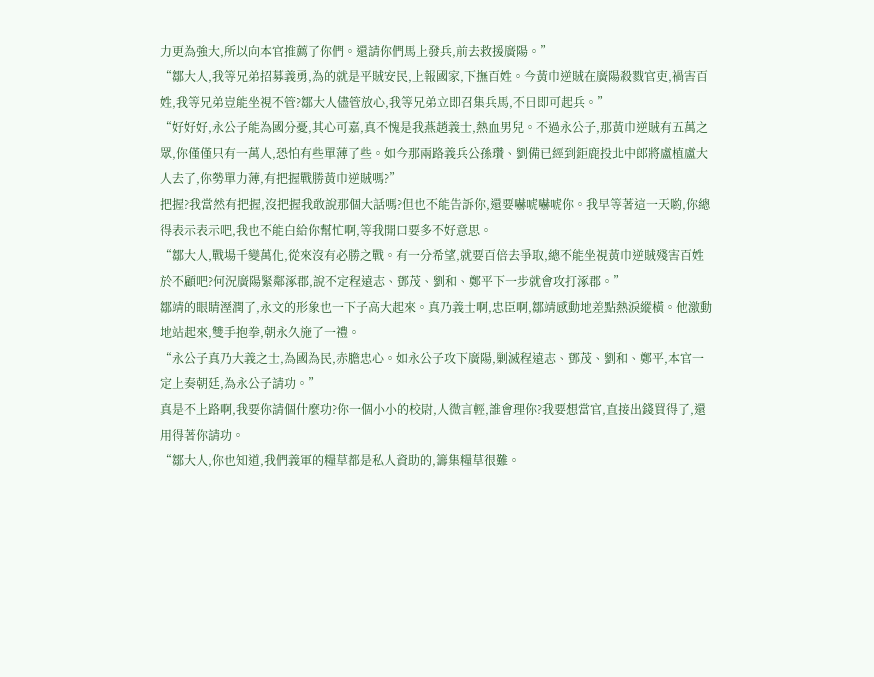力更為強大,所以向本官推薦了你們。還請你們馬上發兵,前去救援廣陽。”
“鄒大人,我等兄弟招募義勇,為的就是平賊安民,上報國家,下撫百姓。今黃巾逆賊在廣陽殺戮官吏,禍害百姓,我等兄弟豈能坐視不管?鄒大人儘管放心,我等兄弟立即召集兵馬,不日即可起兵。”
“好好好,永公子能為國分憂,其心可嘉,真不愧是我燕趙義士,熱血男兒。不過永公子,那黃巾逆賊有五萬之眾,你僅僅只有一萬人,恐怕有些單薄了些。如今那兩路義兵公孫瓚、劉備已經到鉅鹿投北中郎將盧植盧大人去了,你勢單力薄,有把握戰勝黃巾逆賊嗎?”
把握?我當然有把握,沒把握我敢說那個大話嗎?但也不能告訴你,還要嚇唬嚇唬你。我早等著這一天喲,你總得表示表示吧,我也不能白給你幫忙啊,等我開口要多不好意思。
“鄒大人,戰場千變萬化,從來沒有必勝之戰。有一分希望,就要百倍去爭取,總不能坐視黃巾逆賊殘害百姓於不顧吧?何況廣陽緊鄰涿郡,說不定程遠志、鄧茂、劉和、鄭平下一步就會攻打涿郡。”
鄒靖的眼睛溼潤了,永文的形象也一下子高大起來。真乃義士啊,忠臣啊,鄒靖感動地差點熱淚縱橫。他激動地站起來,雙手抱拳,朝永久施了一禮。
“永公子真乃大義之士,為國為民,赤膽忠心。如永公子攻下廣陽,剿滅程遠志、鄧茂、劉和、鄭平,本官一定上奏朝廷,為永公子請功。”
真是不上路啊,我要你請個什麼功?你一個小小的校尉,人微言輕,誰會理你?我要想當官,直接出錢買得了,還用得著你請功。
“鄒大人,你也知道,我們義軍的糧草都是私人資助的,籌集糧草很難。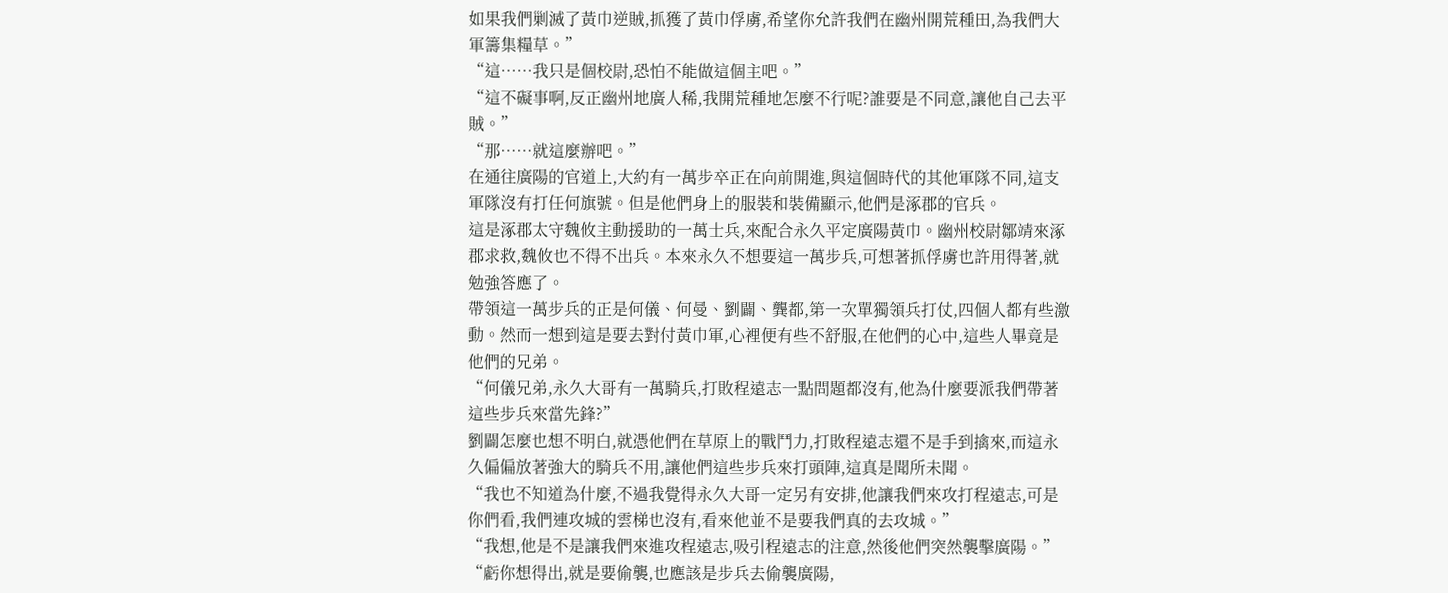如果我們剿滅了黃巾逆賊,抓獲了黃巾俘虜,希望你允許我們在幽州開荒種田,為我們大軍籌集糧草。”
“這……我只是個校尉,恐怕不能做這個主吧。”
“這不礙事啊,反正幽州地廣人稀,我開荒種地怎麼不行呢?誰要是不同意,讓他自己去平賊。”
“那……就這麼辦吧。”
在通往廣陽的官道上,大約有一萬步卒正在向前開進,與這個時代的其他軍隊不同,這支軍隊沒有打任何旗號。但是他們身上的服裝和裝備顯示,他們是涿郡的官兵。
這是涿郡太守魏攸主動援助的一萬士兵,來配合永久平定廣陽黃巾。幽州校尉鄒靖來涿郡求救,魏攸也不得不出兵。本來永久不想要這一萬步兵,可想著抓俘虜也許用得著,就勉強答應了。
帶領這一萬步兵的正是何儀、何曼、劉闢、龔都,第一次單獨領兵打仗,四個人都有些激動。然而一想到這是要去對付黃巾軍,心裡便有些不舒服,在他們的心中,這些人畢竟是他們的兄弟。
“何儀兄弟,永久大哥有一萬騎兵,打敗程遠志一點問題都沒有,他為什麼要派我們帶著這些步兵來當先鋒?”
劉闢怎麼也想不明白,就憑他們在草原上的戰鬥力,打敗程遠志還不是手到擒來,而這永久偏偏放著強大的騎兵不用,讓他們這些步兵來打頭陣,這真是聞所未聞。
“我也不知道為什麼,不過我覺得永久大哥一定另有安排,他讓我們來攻打程遠志,可是你們看,我們連攻城的雲梯也沒有,看來他並不是要我們真的去攻城。”
“我想,他是不是讓我們來進攻程遠志,吸引程遠志的注意,然後他們突然襲擊廣陽。”
“虧你想得出,就是要偷襲,也應該是步兵去偷襲廣陽,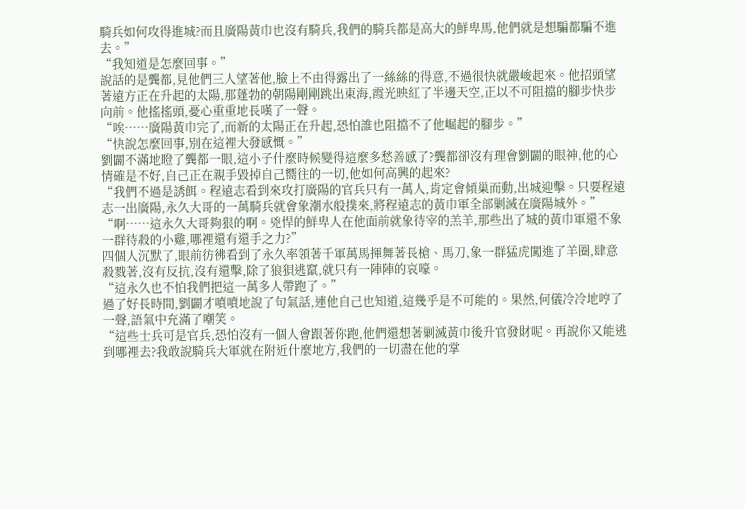騎兵如何攻得進城?而且廣陽黃巾也沒有騎兵,我們的騎兵都是高大的鮮卑馬,他們就是想騙都騙不進去。”
“我知道是怎麼回事。”
說話的是龔都,見他們三人望著他,臉上不由得露出了一絲絲的得意,不過很快就嚴峻起來。他招頭望著遠方正在升起的太陽,那蓬勃的朝陽剛剛跳出東海,霞光映紅了半邊天空,正以不可阻擋的腳步快步向前。他搖搖頭,憂心重重地長嘆了一聲。
“唉……廣陽黃巾完了,而新的太陽正在升起,恐怕誰也阻擋不了他崛起的腳步。”
“快說怎麼回事,別在這裡大發感慨。”
劉闢不滿地瞪了龔都一眼,這小子什麼時候變得這麼多愁善感了?龔都卻沒有理會劉闢的眼神,他的心情確是不好,自己正在親手毀掉自己嚮往的一切,他如何高興的起來?
“我們不過是誘餌。程遠志看到來攻打廣陽的官兵只有一萬人,肯定會傾巢而動,出城迎擊。只要程遠志一出廣陽,永久大哥的一萬騎兵就會象潮水般撲來,將程遠志的黃巾軍全部剿滅在廣陽城外。”
“啊……這永久大哥夠狠的啊。兇悍的鮮卑人在他面前就象待宰的羔羊,那些出了城的黃巾軍還不象一群待殺的小雞,哪裡還有還手之力?”
四個人沉默了,眼前彷彿看到了永久率領著千軍萬馬揮舞著長槍、馬刀,象一群猛虎闖進了羊圈,肆意殺戮著,沒有反抗,沒有還擊,除了狼狽逃竄,就只有一陣陣的哀嚎。
“這永久也不怕我們把這一萬多人帶跑了。”
過了好長時間,劉闢才噴噴地說了句氣話,連他自己也知道,這幾乎是不可能的。果然,何儀冷冷地哼了一聲,語氣中充滿了嘲笑。
“這些士兵可是官兵,恐怕沒有一個人會跟著你跑,他們還想著剿滅黃巾後升官發財呢。再說你又能逃到哪裡去?我敢說騎兵大軍就在附近什麼地方,我們的一切盡在他的掌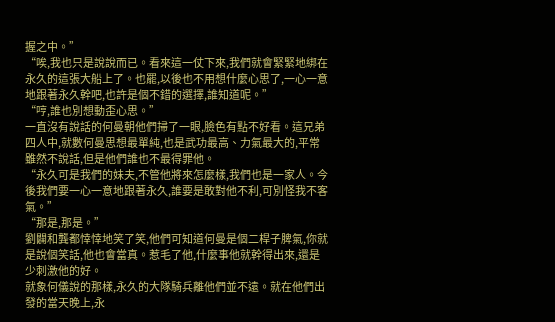握之中。”
“唉,我也只是說說而已。看來這一仗下來,我們就會緊緊地綁在永久的這張大船上了。也罷,以後也不用想什麼心思了,一心一意地跟著永久幹吧,也許是個不錯的選擇,誰知道呢。”
“哼,誰也別想動歪心思。”
一直沒有說話的何曼朝他們掃了一眼,臉色有點不好看。這兄弟四人中,就數何曼思想最單純,也是武功最高、力氣最大的,平常雖然不說話,但是他們誰也不最得罪他。
“永久可是我們的妹夫,不管他將來怎麼樣,我們也是一家人。今後我們要一心一意地跟著永久,誰要是敢對他不利,可別怪我不客氣。”
“那是,那是。”
劉闢和龔都悻悻地笑了笑,他們可知道何曼是個二桿子脾氣,你就是說個笑話,他也會當真。惹毛了他,什麼事他就幹得出來,還是少刺激他的好。
就象何儀說的那樣,永久的大隊騎兵離他們並不遠。就在他們出發的當天晚上,永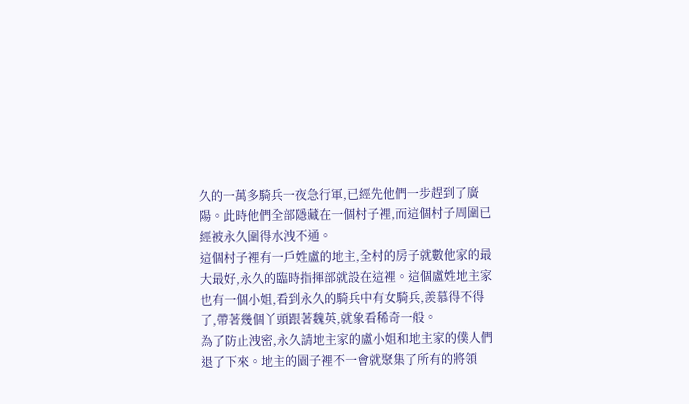久的一萬多騎兵一夜急行軍,已經先他們一步趕到了廣陽。此時他們全部隱藏在一個村子裡,而這個村子周圍已經被永久圍得水洩不通。
這個村子裡有一戶姓盧的地主,全村的房子就數他家的最大最好,永久的臨時指揮部就設在這裡。這個盧姓地主家也有一個小姐,看到永久的騎兵中有女騎兵,羨慕得不得了,帶著幾個丫頭跟著魏英,就象看稀奇一般。
為了防止洩密,永久請地主家的盧小姐和地主家的僕人們退了下來。地主的園子裡不一會就聚集了所有的將領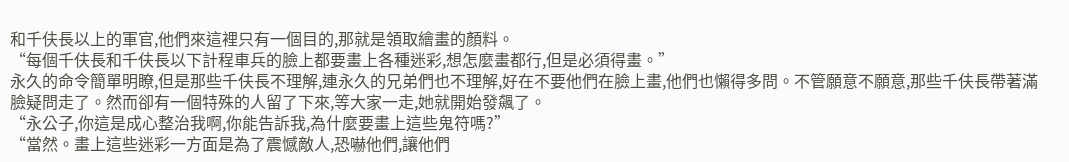和千伕長以上的軍官,他們來這裡只有一個目的,那就是領取繪畫的顏料。
“每個千伕長和千伕長以下計程車兵的臉上都要畫上各種迷彩,想怎麼畫都行,但是必須得畫。”
永久的命令簡單明瞭,但是那些千伕長不理解,連永久的兄弟們也不理解,好在不要他們在臉上畫,他們也懶得多問。不管願意不願意,那些千伕長帶著滿臉疑問走了。然而卻有一個特殊的人留了下來,等大家一走,她就開始發飆了。
“永公子,你這是成心整治我啊,你能告訴我,為什麼要畫上這些鬼符嗎?”
“當然。畫上這些迷彩一方面是為了震憾敵人,恐嚇他們,讓他們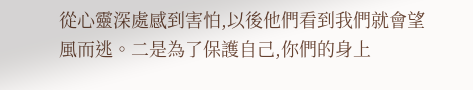從心靈深處感到害怕,以後他們看到我們就會望風而逃。二是為了保護自己,你們的身上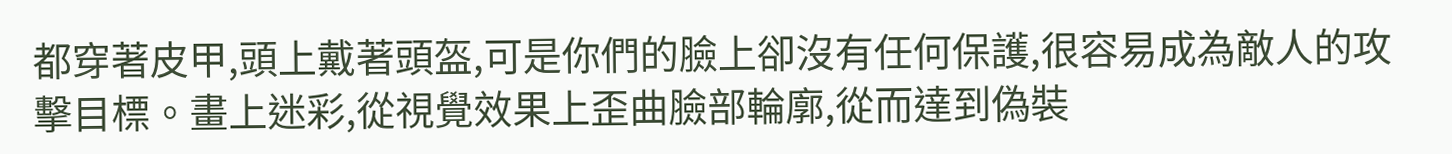都穿著皮甲,頭上戴著頭盔,可是你們的臉上卻沒有任何保護,很容易成為敵人的攻擊目標。畫上迷彩,從視覺效果上歪曲臉部輪廓,從而達到偽裝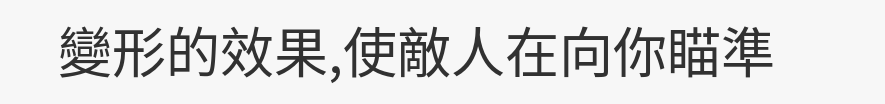變形的效果,使敵人在向你瞄準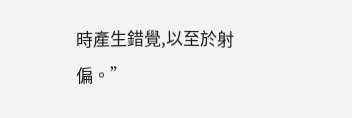時產生錯覺,以至於射偏。”